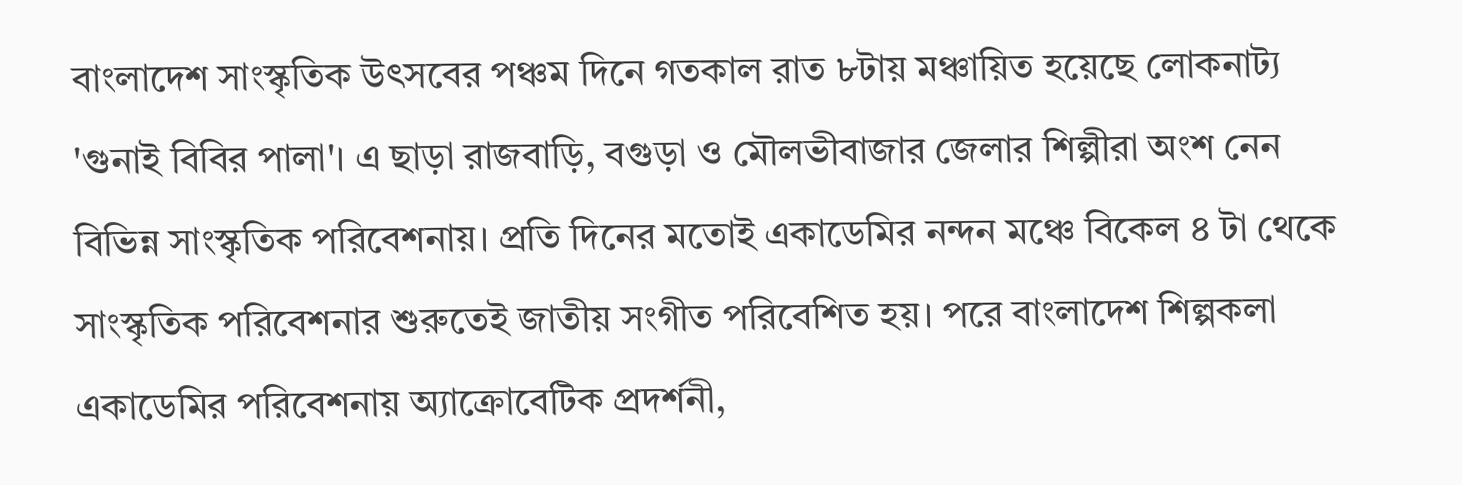বাংলাদেশ সাংস্কৃতিক উৎসবের পঞ্চম দিনে গতকাল রাত ৮টায় মঞ্চায়িত হয়েছে লোকনাট্য 'গুনাই বিবির পালা'। এ ছাড়া রাজবাড়ি, বগুড়া ও মৌলভীবাজার জেলার শিল্পীরা অংশ নেন বিভিন্ন সাংস্কৃতিক পরিবেশনায়। প্রতি দিনের মতোই একাডেমির নন্দন মঞ্চে বিকেল ৪ টা থেকে সাংস্কৃতিক পরিবেশনার শুরুতেই জাতীয় সংগীত পরিবেশিত হয়। পরে বাংলাদেশ শিল্পকলা একাডেমির পরিবেশনায় অ্যাক্রোবেটিক প্রদর্শনী,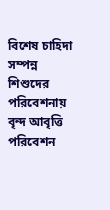বিশেষ চাহিদা সম্পন্ন শিশুদের পরিবেশনায় বৃন্দ আবৃত্তি পরিবেশন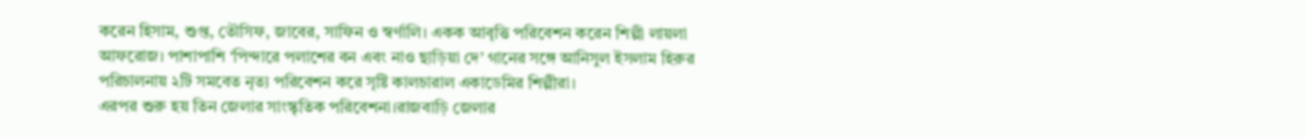করেন হিসাম, শুপ্ত, তৌসিফ, জাবের, সাফিন ও স্বর্ণালি। একক আবৃত্তি পরিবেশন করেন শিল্পী লায়লা আফরোজ। পাশাপাশি ‘পিন্দারে পলাশের বন এবং নাও ছাড়িয়া দে’ গানের সঙ্গে আনিসুল ইসলাম হিরুর পরিচালনায় ২টি সমবেত নৃত্য পরিবেশন করে সৃষ্টি কালচারাল একাডেমির শিল্পীরা।
এরপর শুরু হয় তিন জেলার সাংস্কৃতিক পরিবেশনা।রাজবাড়ি জেলার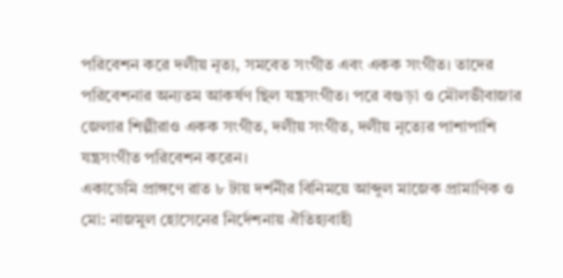পরিবেশন করে দলীয় নৃত্য, সমবেত সংগীত এবং একক সংগীত। তাদের পরিবেশনার অন্যতম আকর্ষণ ছিল যন্ত্রসংগীত। পরে বগুড়া ও মৌলভীবাজার জেলার শিল্পীরাও একক সংগীত, দলীয় সংগীত, দলীয় নৃত্যের পাশাপাশি যন্ত্রসংগীত পরিবেশন করেন।
একাডেমি প্রাঙ্গণে রাত ৮ টায় দর্শনীর বিনিময়ে আব্দুল মাজেক প্রামাণিক ও মো: নাজমুল হোসেনের নির্দেশনায় ঐতিহ্যবাহী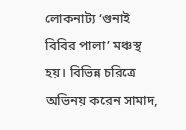লোকনাট্য ‘গুনাই বিবির পালা’ মঞ্চস্থ হয়। বিভিন্ন চরিত্রে অভিনয় করেন সামাদ,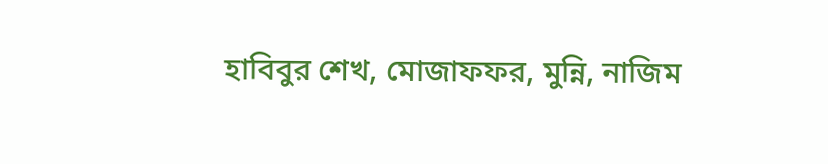হাবিবুর শেখ, মোজাফফর, মুন্নি, নাজিম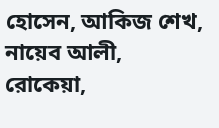হোসেন, আকিজ শেখ, নায়েব আলী, রোকেয়া,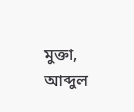মুক্তা, আব্দুল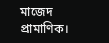মাজেদ প্রামাণিক।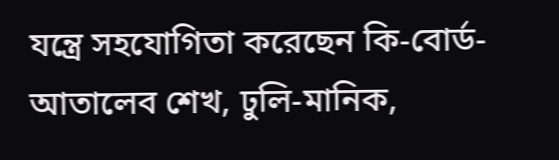যন্ত্রে সহযোগিতা করেছেন কি-বোর্ড-আতালেব শেখ, ঢুলি-মানিক,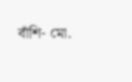বাঁশি- মো.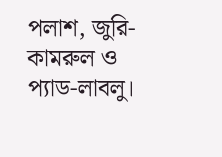পলাশ, জুরি-কামরুল ও প্যাড-লাবলু।